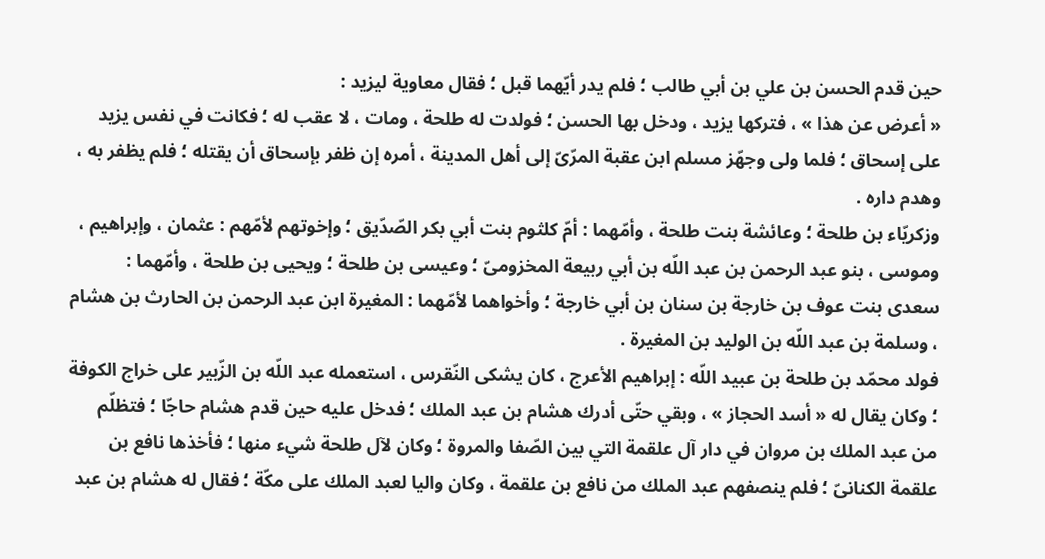حين قدم الحسن بن علي بن أبي طالب ؛ فلم يدر أيّهما قبل ؛ فقال معاوية ليزيد :
« أعرض عن هذا » ، فتركها يزيد ، ودخل بها الحسن ؛ فولدت له طلحة ، ومات ، لا عقب له ؛ فكانت في نفس يزيد على إسحاق ؛ فلما ولى وجهّز مسلم ابن عقبة المرّىّ إلى أهل المدينة ، أمره إن ظفر بإسحاق أن يقتله ؛ فلم يظفر به ، وهدم داره .
وزكريّاء بن طلحة ؛ وعائشة بنت طلحة ، وأمّهما : أمّ كلثوم بنت أبي بكر الصّدّيق ؛ وإخوتهم لأمّهم : عثمان ، وإبراهيم ، وموسى ، بنو عبد الرحمن بن عبد اللّه بن أبي ربيعة المخزومىّ ؛ وعيسى بن طلحة ؛ ويحيى بن طلحة ، وأمّهما :
سعدى بنت عوف بن خارجة بن سنان بن أبي خارجة ؛ وأخواهما لأمّهما : المغيرة ابن عبد الرحمن بن الحارث بن هشام ، وسلمة بن عبد اللّه بن الوليد بن المغيرة .
فولد محمّد بن طلحة بن عبيد اللّه : إبراهيم الأعرج ، كان يشكى النّقرس ، استعمله عبد اللّه بن الزّبير على خراج الكوفة ؛ وكان يقال له « أسد الحجاز » ، وبقي حتّى أدرك هشام بن عبد الملك ؛ فدخل عليه حين قدم هشام حاجّا ؛ فتظلّم من عبد الملك بن مروان في دار آل علقمة التي بين الصّفا والمروة ؛ وكان لآل طلحة شيء منها ؛ فأخذها نافع بن علقمة الكنانىّ ؛ فلم ينصفهم عبد الملك من نافع بن علقمة ، وكان واليا لعبد الملك على مكّة ؛ فقال له هشام بن عبد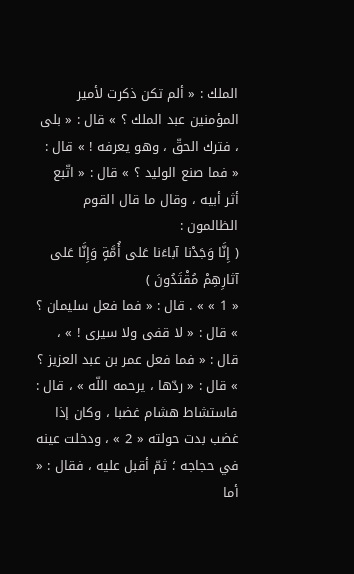الملك : « ألم تكن ذكرت لأمير المؤمنين عبد الملك ؟ » قال : « بلى ، فترك الحقّ ، وهو يعرفه ! » قال :
« فما صنع الوليد ؟ » قال : « اتّبع أثر أبيه ، وقال ما قال القوم الظالمون :
( إِنَّا وَجَدْنا آباءَنا عَلى أُمَّةٍ وَإِنَّا عَلى آثارِهِمْ مُقْتَدُونَ )
« 1 » » . قال : « فما فعل سليمان ؟ » قال : « لا قفى ولا سيرى ! » ، قال : « فما فعل عمر بن عبد العزيز ؟ » قال : « ردّها ، يرحمه اللّه » ، قال : فاستشاط هشام غضبا ، وكان إذا غضب بدت حولته « 2 » ، ودخلت عينه في حجاجه ؛ ثمّ أقبل عليه ، فقال : « أما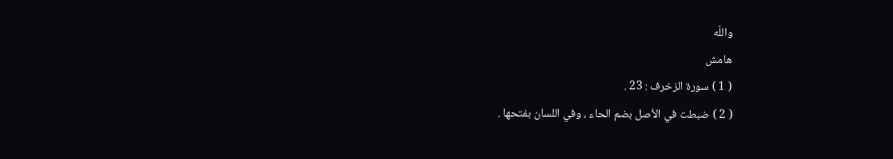واللّه
هامش
( 1 ) سورة الزخرف : 23 .
( 2 ) ضبطت في الأصل بضم الحاء ، وفي اللسان بفتحها .